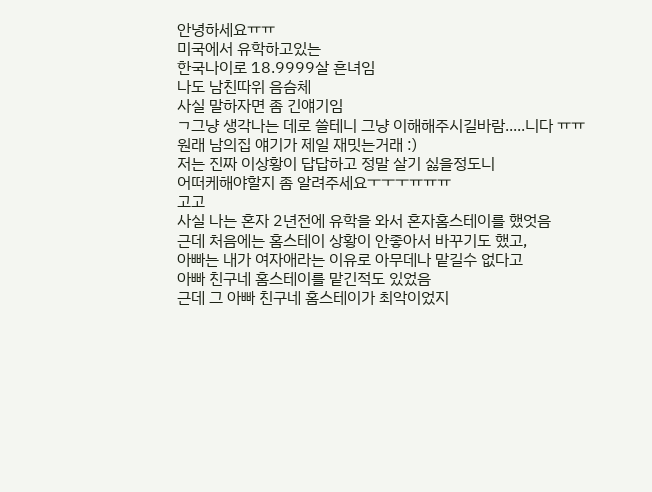안녕하세요ㅠㅠ
미국에서 유학하고있는
한국나이로 18.9999살 흔녀임
나도 남친따위 음슴체
사실 말하자면 좀 긴얘기임
ㄱ그냥 생각나는 데로 쓸테니 그냥 이해해주시길바람.....니다 ㅠㅠ
원래 남의집 얘기가 제일 재밋는거래 :)
저는 진짜 이상황이 답답하고 정말 살기 싫을정도니
어떠케해야할지 좀 알려주세요ㅜㅜㅜㅠㅠㅠ
고고
사실 나는 혼자 2년전에 유학을 와서 혼자홈스테이를 했엇음
근데 처음에는 홈스테이 상황이 안좋아서 바꾸기도 했고,
아빠는 내가 여자애라는 이유로 아무데나 맡길수 없다고
아빠 친구네 홈스테이를 맡긴적도 있었음
근데 그 아빠 친구네 홈스테이가 최악이었지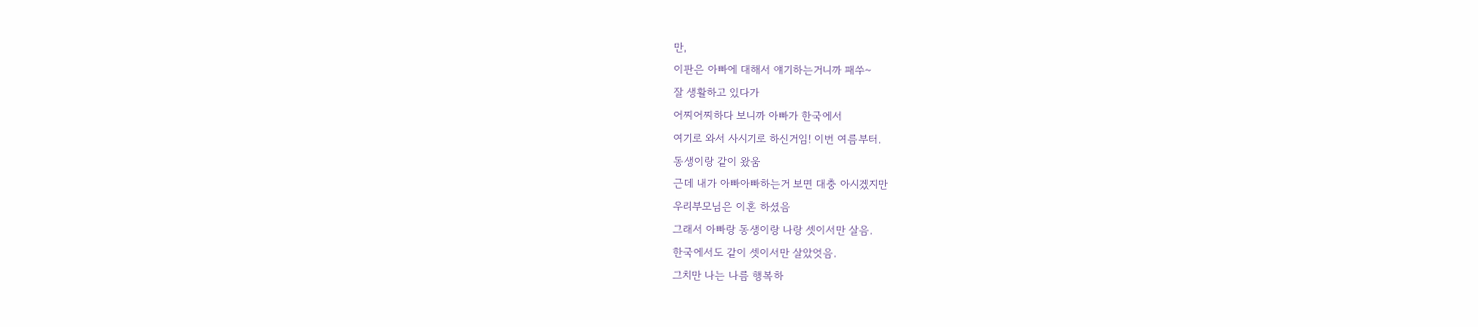만,
이판은 아빠에 대해서 얘기하는거니까 패쑤~
잘 생활하고 있다가
어찌어찌하다 보니까 아빠가 한국에서
여기로 와서 사시기로 하신거임! 이번 여름부터.
동생이랑 같이 왔움
근데 내가 아빠아빠하는거 보면 대충 아시겠지만
우리부모님은 이혼 하셨음
그래서 아빠랑 동생이랑 나랑 셋이서만 살음.
한국에서도 같이 셋이서만 살았엇음.
그치만 나는 나름 행복하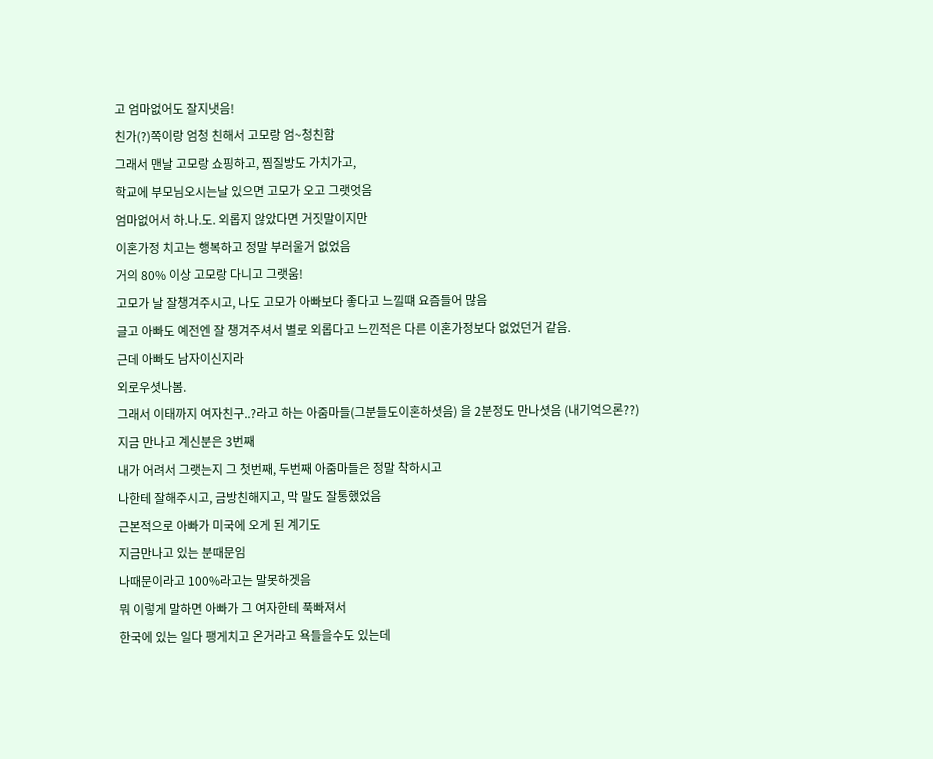고 엄마없어도 잘지냇음!
친가(?)쪽이랑 엄청 친해서 고모랑 엄~청친함
그래서 맨날 고모랑 쇼핑하고, 찜질방도 가치가고,
학교에 부모님오시는날 있으면 고모가 오고 그랫엇음
엄마없어서 하.나.도. 외롭지 않았다면 거짓말이지만
이혼가정 치고는 행복하고 정말 부러울거 없었음
거의 80% 이상 고모랑 다니고 그랫움!
고모가 날 잘챙겨주시고, 나도 고모가 아빠보다 좋다고 느낄떄 요즘들어 많음
글고 아빠도 예전엔 잘 챙겨주셔서 별로 외롭다고 느낀적은 다른 이혼가정보다 없었던거 같음.
근데 아빠도 남자이신지라
외로우셧나봄.
그래서 이태까지 여자친구..?라고 하는 아줌마들(그분들도이혼하셧음) 을 2분정도 만나셧음 (내기억으론??)
지금 만나고 계신분은 3번째
내가 어려서 그랫는지 그 첫번째, 두번째 아줌마들은 정말 착하시고
나한테 잘해주시고, 금방친해지고, 막 말도 잘통했었음
근본적으로 아빠가 미국에 오게 된 계기도
지금만나고 있는 분때문임
나때문이라고 100%라고는 말못하겟음
뭐 이렇게 말하면 아빠가 그 여자한테 푹빠져서
한국에 있는 일다 팽게치고 온거라고 욕들을수도 있는데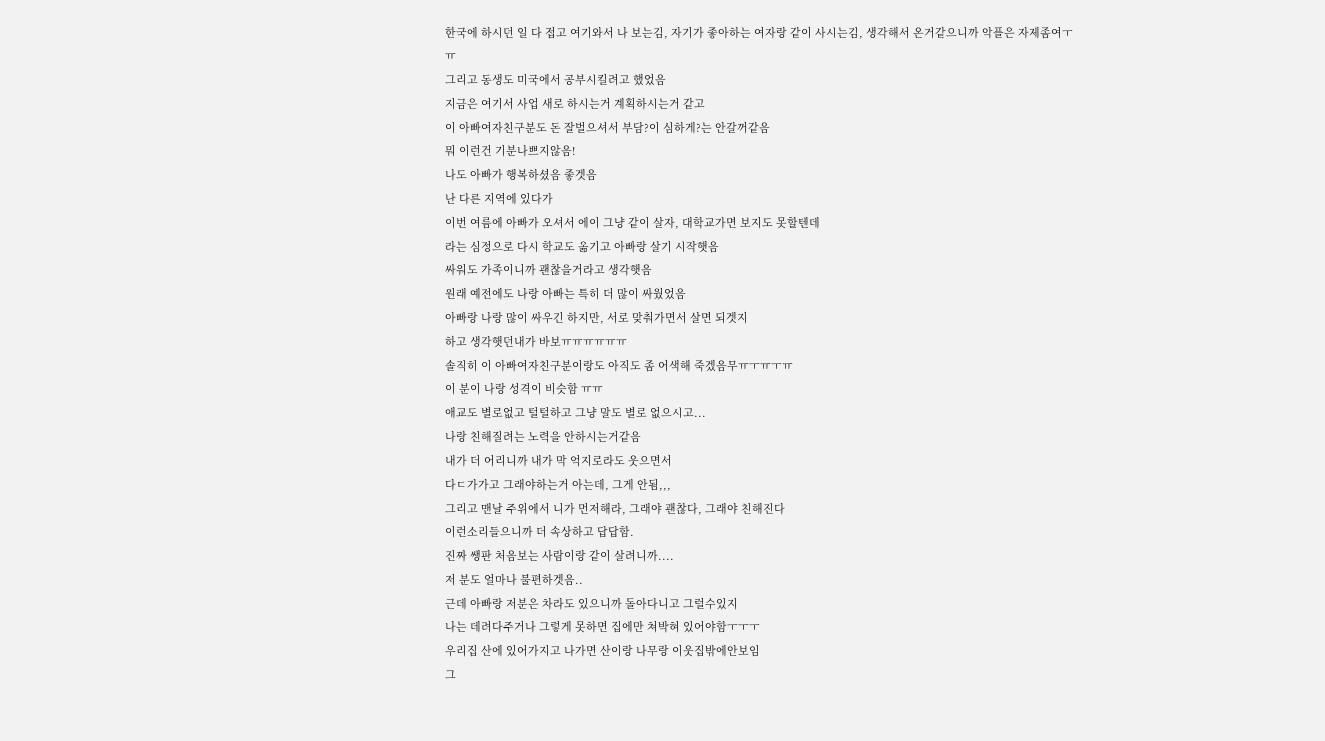한국에 하시던 일 다 접고 여기와서 나 보는김, 자기가 좋아하는 여자랑 같이 사시는김, 생각해서 온거같으니까 악플은 자제좀여ㅜㅠ
그리고 동생도 미국에서 공부시킬려고 했었음
지금은 여기서 사업 새로 하시는거 계획하시는거 같고
이 아빠여자친구분도 돈 잘벌으셔서 부담?이 심하게?는 안갈꺼같음
뭐 이런건 기분나쁘지않음!
나도 아빠가 행복하셨음 좋겟음
난 다른 지역에 있다가
이번 여름에 아빠가 오셔서 에이 그냥 같이 살자, 대학교가면 보지도 못할텐데
라는 심정으로 다시 학교도 옮기고 아빠랑 살기 시작햇음
싸워도 가족이니까 괜찮을거라고 생각햇음
원래 예전에도 나랑 아빠는 특히 더 많이 싸웠었음
아빠랑 나랑 많이 싸우긴 하지만, 서로 맞춰가면서 살면 되겟지
하고 생각햇던내가 바보ㅠㅠㅠㅠㅠㅠ
솔직히 이 아빠여자친구분이랑도 아직도 좀 어색해 죽겠음무ㅠㅜㅠㅜㅠ
이 분이 나랑 성격이 비슷함 ㅠㅠ
애교도 별로없고 털털하고 그냥 말도 별로 없으시고...
나랑 친해질려는 노력을 안하시는거같음
내가 더 어리니까 내가 막 억지로라도 웃으면서
다ㄷ가가고 그래야하는거 아는데, 그게 안됨,,,
그리고 맨날 주위에서 니가 먼저해라, 그래야 괜찮다, 그래야 친해진다
이런소리들으니까 더 속상하고 답답함.
진짜 쌩판 처음보는 사람이랑 같이 살려니까....
저 분도 얼마나 불편하겟음..
근데 아빠랑 저분은 차라도 있으니까 돌아다니고 그럴수있지
나는 데려다주거나 그렇게 못하면 집에만 쳐박혀 있어야함ㅜㅜㅜ
우리집 산에 있어가지고 나가면 산이랑 나무랑 이웃집밖에안보임
그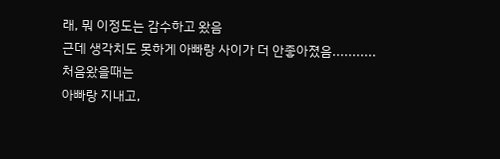래, 뭐 이정도는 감수하고 왔음
근데 생각치도 못하게 아빠랑 사이가 더 안좋아졌음...........
처음왔을때는
아빠랑 지내고,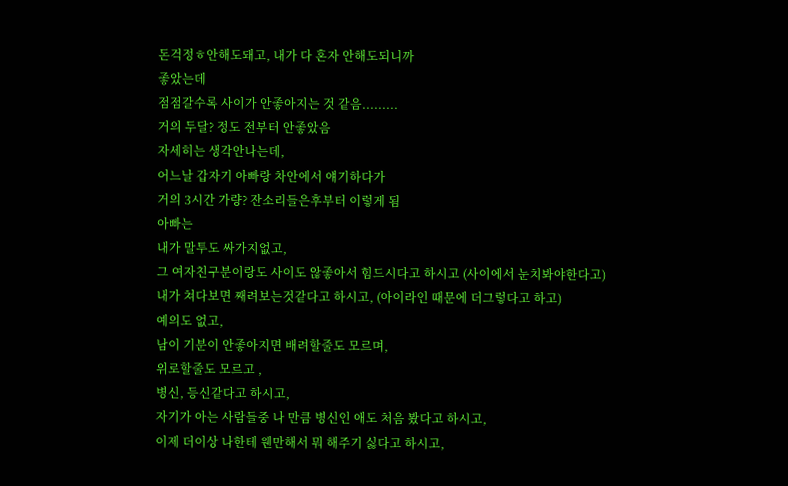돈걱정ㅎ안해도돼고, 내가 다 혼자 안해도되니까
좋았는데
점점갈수록 사이가 안좋아지는 것 같음.........
거의 두달? 정도 전부터 안좋았음
자세히는 생각안나는데,
어느날 갑자기 아빠랑 차안에서 얘기하다가
거의 3시간 가량? 잔소리들은후부터 이렇게 됨
아빠는
내가 말투도 싸가지없고,
그 여자친구분이랑도 사이도 않좋아서 힘드시다고 하시고 (사이에서 눈치봐야한다고)
내가 쳐다보면 째려보는것같다고 하시고, (아이라인 때문에 더그렇다고 하고)
예의도 없고,
남이 기분이 안좋아지면 배려할줄도 모르며,
위로할줄도 모르고 ,
병신, 등신같다고 하시고,
자기가 아는 사람들중 나 만큼 병신인 애도 처음 봤다고 하시고,
이제 더이상 나한테 웬만해서 뭐 해주기 싫다고 하시고,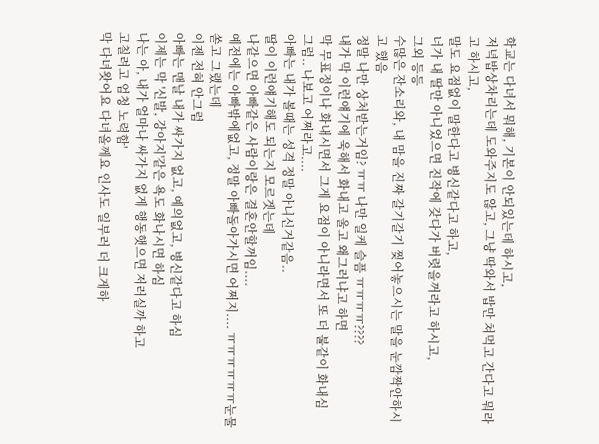학교는 다녀서 뭐해, 기본이 안되있는데 하시고,
저녁밥상차리는데 도와주지도 않고, 그냥 딱와서 밥만 쳐먹고 간다고 뭐라고 하시고,
말도 요점없이 말한다고 병신같다고 하고,
너가 내 딸만 아니었으면 진작에 갖다가 버렷을꺼라고 하시고,
그외 등등
수많은 잔소리와, 내 맘을 진짜 갈기갈기 찢어놓으시는 말을 눈깜짝안하시고 했음
정말 나만 상처받는거임? ㅠㅠ 나만 일케 슬픔 ㅠㅠㅠㅠ????
내가 막 이런얘기에 욱해서 화내고 울고 왜그러냐고 하면
막 무표정이나 화내시면서 그게 요점이 아니라면서 또 더 불같이 화내심
그럼.. 나보고 어쩌라고....
아빠는 내가 볼때는 성격 정말 아니신거같음..
딸이 이런얘기해도 되는지 모르겟는데
나같으면 아빠같은 사람이랑은 결혼안할꺼임....
예전에는 아빠밖에없고, 정말 아빠돌아가시면 어쩌지.... ㅠㅠㅠㅠㅠㅠ눈물쏟고 그랬는데
이젠 전혀 안그럼
아빠는 맨날 내가 싸가지 없고, 예의없고, 병신같다고 하심
이제는 막 '신발, 강아지'같은 욕도 화나시면 하심
나는 아, 내가 얼마나 싸가지 없게 행동햇으면 저러실까 하고
고칠려고 엄청 노력함'
막 다녀왓어요 다녀올께요 인사도 일부러 더 크게하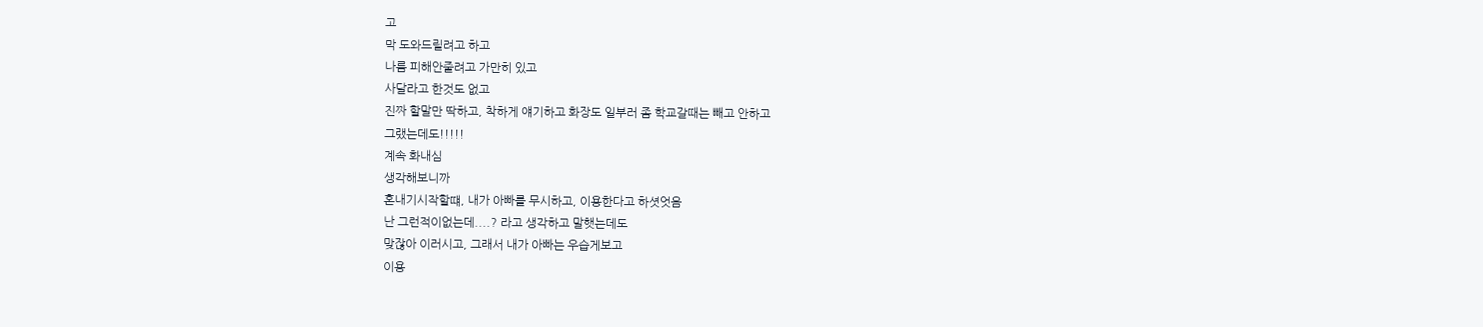고
막 도와드릴려고 하고
나름 피해안줄려고 가만히 있고
사달라고 한것도 없고
진짜 할말만 딱하고, 착하게 얘기하고 화장도 일부러 좀 학교갈때는 빼고 안하고
그랬는데도!!!!!
계속 화내심
생각해보니까
혼내기시작할떄, 내가 아빠를 무시하고, 이용한다고 하셧엇음
난 그런적이없는데....? 라고 생각하고 말햇는데도
맞잖아 이러시고, 그래서 내가 아빠는 우습게보고
이용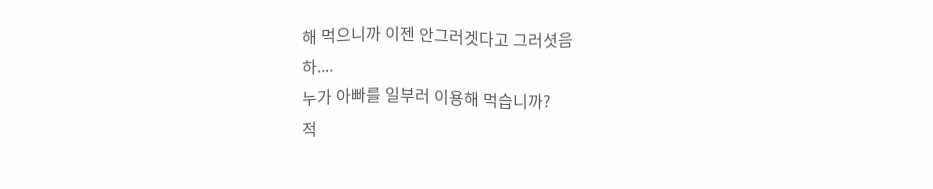해 먹으니까 이젠 안그러겟다고 그러셧음
하....
누가 아빠를 일부러 이용해 먹습니까?
적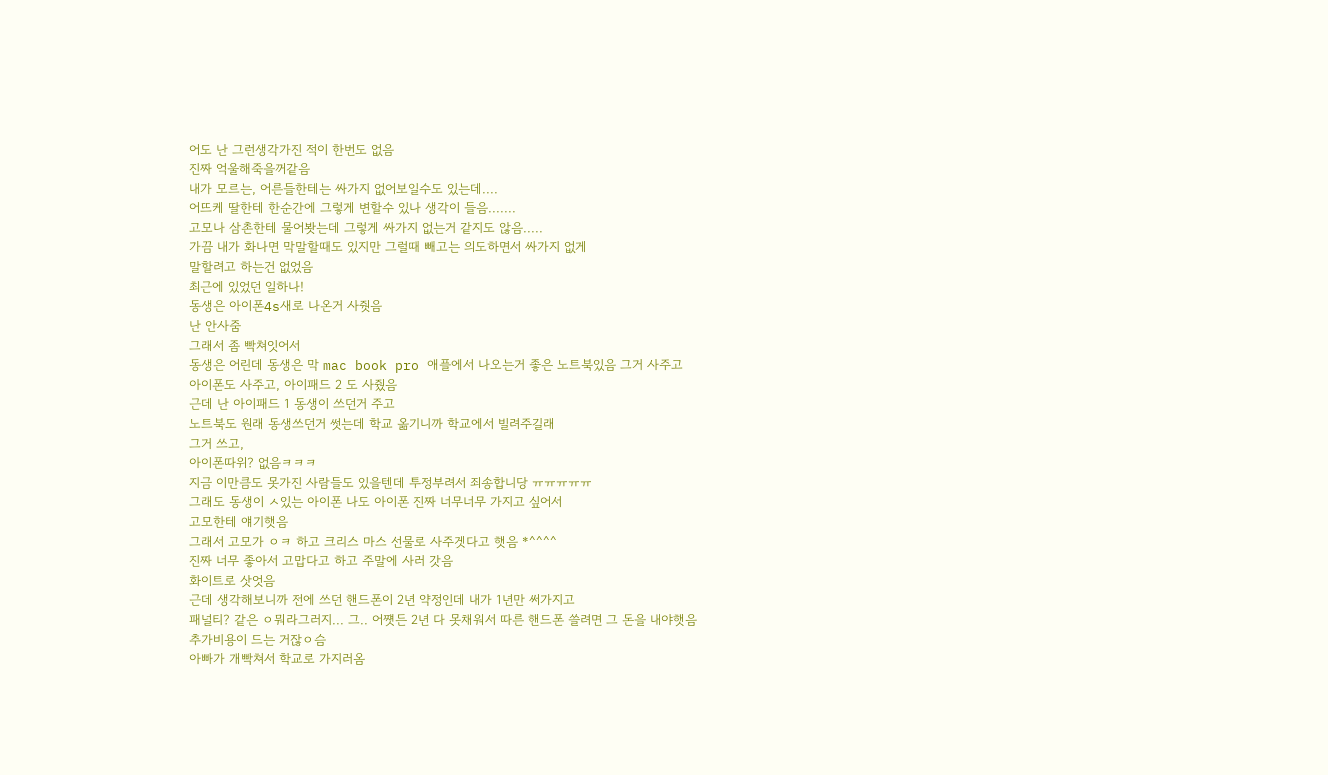어도 난 그런생각가진 적이 한번도 없음
진짜 억울해죽을꺼같음
내가 모르는, 어른들한테는 싸가지 없어보일수도 있는데....
어뜨케 딸한테 한순간에 그렇게 변할수 있나 생각이 들음.......
고모나 삼촌한테 물어봣는데 그렇게 싸가지 없는거 같지도 않음.....
가끔 내가 화나면 막말할때도 있지만 그럴때 빼고는 의도하면서 싸가지 없게
말할려고 하는건 없었음
최근에 있었던 일하나!
동생은 아이폰4s새로 나온거 사줫음
난 안사줌
그래서 좀 빡쳐잇어서
동생은 어린데 동생은 막 mac book pro 애플에서 나오는거 좋은 노트북있음 그거 사주고
아이폰도 사주고, 아이패드 2 도 사줬음
근데 난 아이패드 1 동생이 쓰던거 주고
노트북도 원래 동생쓰던거 썻는데 학교 옮기니까 학교에서 빌려주길래
그거 쓰고,
아이폰따위? 없음ㅋㅋㅋ
지금 이만큼도 못가진 사람들도 있을텐데 투정부려서 죄송합니당 ㅠㅠㅠㅠㅠ
그래도 동생이 ㅅ있는 아이폰 나도 아이폰 진짜 너무너무 가지고 싶어서
고모한테 얘기햇음
그래서 고모가 ㅇㅋ 하고 크리스 마스 선물로 사주겟다고 햇음 *^^^^
진짜 너무 좋아서 고맙다고 하고 주말에 사러 갓음
화이트로 삿엇음
근데 생각해보니까 전에 쓰던 핸드폰이 2년 약정인데 내가 1년만 써가지고
패널티? 같은 ㅇ뭐라그러지... 그.. 어쩃든 2년 다 못채워서 따른 핸드폰 쓸려면 그 돈을 내야햇음
추가비용이 드는 거잖ㅇ슴
아빠가 개빡쳐서 학교로 가지러옴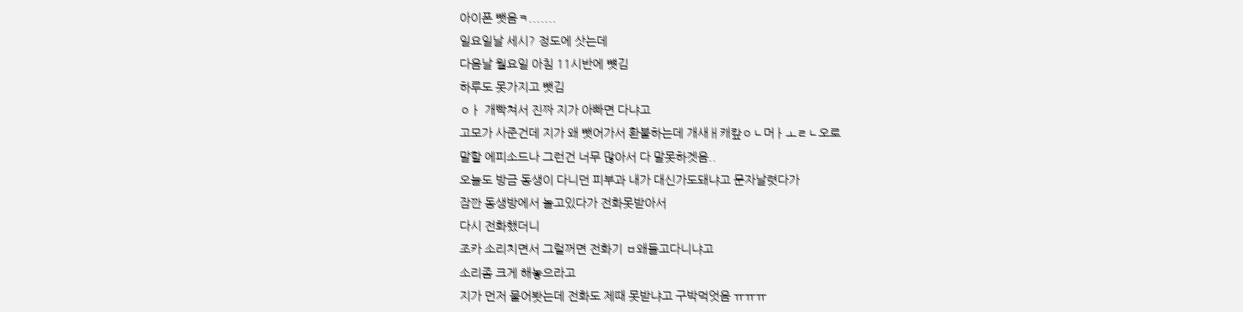아이폰 뺏음ㅋ.......
일요일날 세시? 정도에 삿는데
다음날 월요일 아침 11시반에 뻇김
하루도 못가지고 뺏김
ㅇㅏ 개빡쳐서 진짜 지가 아빠면 다냐고
고모가 사준건데 지가 왜 뺏어가서 환불하는데 개새ㅐ캐캎ㅇㄴ머ㅏㅗㄹㄴ오로
말할 에피소드나 그런건 너무 많아서 다 말못하겟음..
오늘도 방금 동생이 다니던 피부과 내가 대신가도돼냐고 문자날렷다가
잠깐 동생방에서 놀고있다가 전화못받아서
다시 전화했더니
조카 소리치면서 그럴꺼면 전화기 ㅂ왜들고다니냐고
소리좀 크게 해놓으라고
지가 먼저 물어봣는데 전화도 제때 못받냐고 구박먹엇음 ㅠㅠㅠ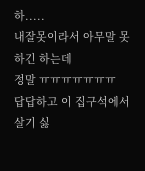하.....
내잘못이라서 아무말 못하긴 하는데
정말 ㅠㅠㅠㅠㅠㅠㅠ
답답하고 이 집구석에서 살기 싫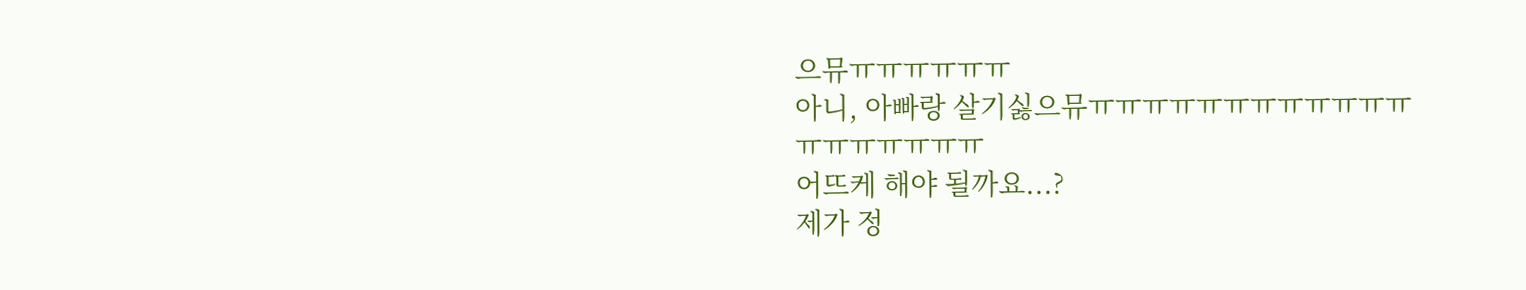으뮤ㅠㅠㅠㅠㅠㅠ
아니, 아빠랑 살기싫으뮤ㅠㅠㅠㅠㅠㅠㅠㅠㅠㅠㅠㅠㅠㅠㅠㅠㅠㅠㅠ
어뜨케 해야 될까요...?
제가 정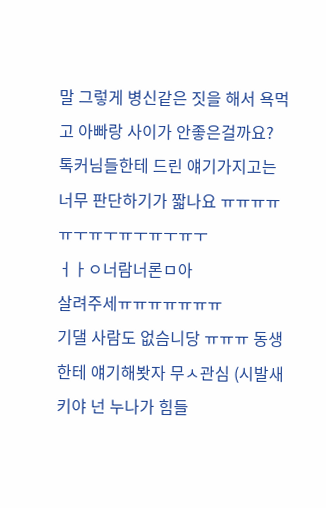말 그렇게 병신같은 짓을 해서 욕먹고 아빠랑 사이가 안좋은걸까요?
톡커님들한테 드린 얘기가지고는 너무 판단하기가 짧나요 ㅠㅠㅠㅠㅠㅜㅠㅜㅠㅜㅠㅜㅠㅜ
ㅓㅏㅇ너람너론ㅁ아
살려주세ㅠㅠㅠㅠㅠㅠㅠ
기댈 사람도 없슴니당 ㅠㅠㅠ 동생한테 얘기해봣자 무ㅅ관심 (시발새키야 넌 누나가 힘들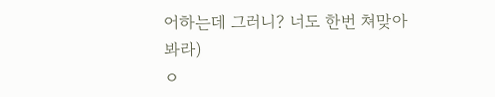어하는데 그러니? 너도 한번 쳐맞아봐라)
ㅇ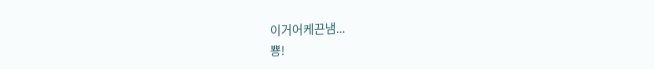이거어케끈냄...
뿅!